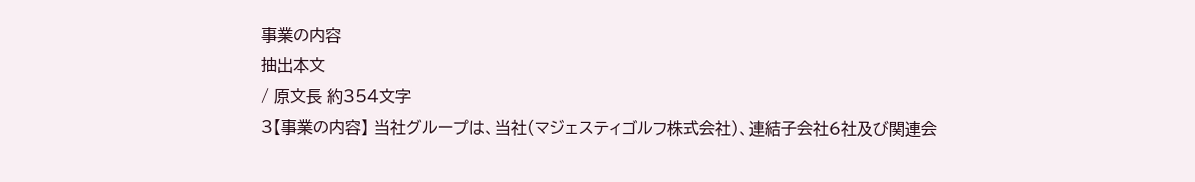事業の内容
抽出本文
/ 原文長 約354文字
3【事業の内容】 当社グループは、当社(マジェスティゴルフ株式会社)、連結子会社6社及び関連会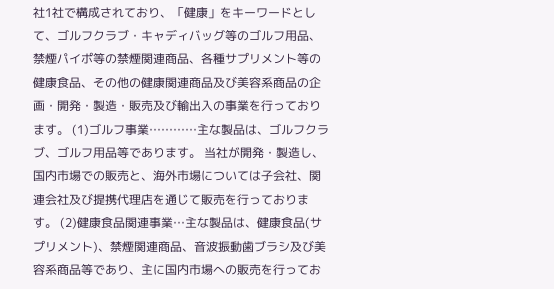社1社で構成されており、「健康」をキーワードとして、ゴルフクラブ・キャディバッグ等のゴルフ用品、禁煙パイポ等の禁煙関連商品、各種サプリメント等の健康食品、その他の健康関連商品及び美容系商品の企画・開発・製造・販売及び輸出入の事業を行っております。 (1)ゴルフ事業…………主な製品は、ゴルフクラブ、ゴルフ用品等であります。 当社が開発・製造し、国内市場での販売と、海外市場については子会社、関連会社及び提携代理店を通じて販売を行っております。 (2)健康食品関連事業…主な製品は、健康食品(サプリメント)、禁煙関連商品、音波振動歯ブラシ及び美容系商品等であり、主に国内市場への販売を行ってお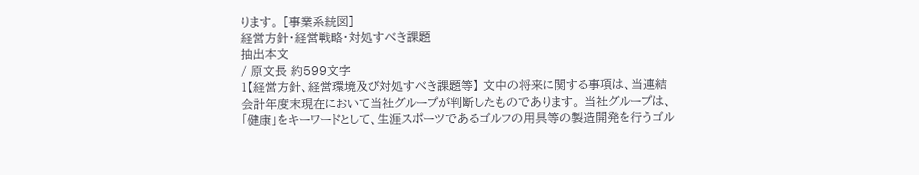ります。 [事業系統図]
経営方針・経営戦略・対処すべき課題
抽出本文
/ 原文長 約599文字
1【経営方針、経営環境及び対処すべき課題等】 文中の将来に関する事項は、当連結会計年度末現在において当社グループが判断したものであります。 当社グループは、「健康」をキーワードとして、生涯スポーツであるゴルフの用具等の製造開発を行うゴル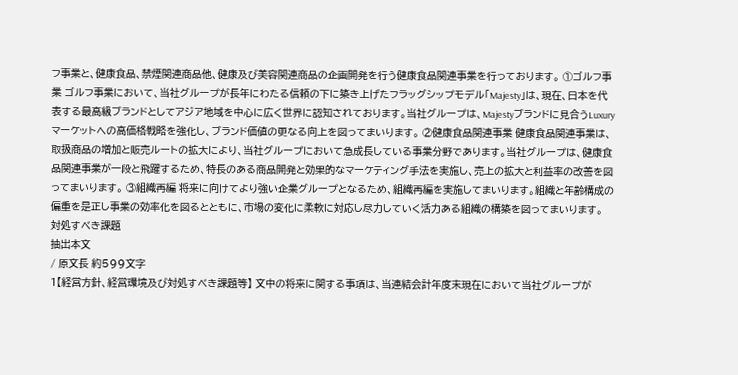フ事業と、健康食品、禁煙関連商品他、健康及び美容関連商品の企画開発を行う健康食品関連事業を行っております。 ①ゴルフ事業 ゴルフ事業において、当社グループが長年にわたる信頼の下に築き上げたフラッグシップモデル「Majesty」は、現在、日本を代表する最高級ブランドとしてアジア地域を中心に広く世界に認知されております。当社グループは、Majestyブランドに見合うLuxuryマーケットへの高価格戦略を強化し、ブランド価値の更なる向上を図ってまいります。 ②健康食品関連事業 健康食品関連事業は、取扱商品の増加と販売ルートの拡大により、当社グループにおいて急成長している事業分野であります。当社グループは、健康食品関連事業が一段と飛躍するため、特長のある商品開発と効果的なマーケティング手法を実施し、売上の拡大と利益率の改善を図ってまいります。 ③組織再編 将来に向けてより強い企業グループとなるため、組織再編を実施してまいります。組織と年齢構成の偏重を是正し事業の効率化を図るとともに、市場の変化に柔軟に対応し尽力していく活力ある組織の構築を図ってまいります。
対処すべき課題
抽出本文
/ 原文長 約599文字
1【経営方針、経営環境及び対処すべき課題等】 文中の将来に関する事項は、当連結会計年度末現在において当社グループが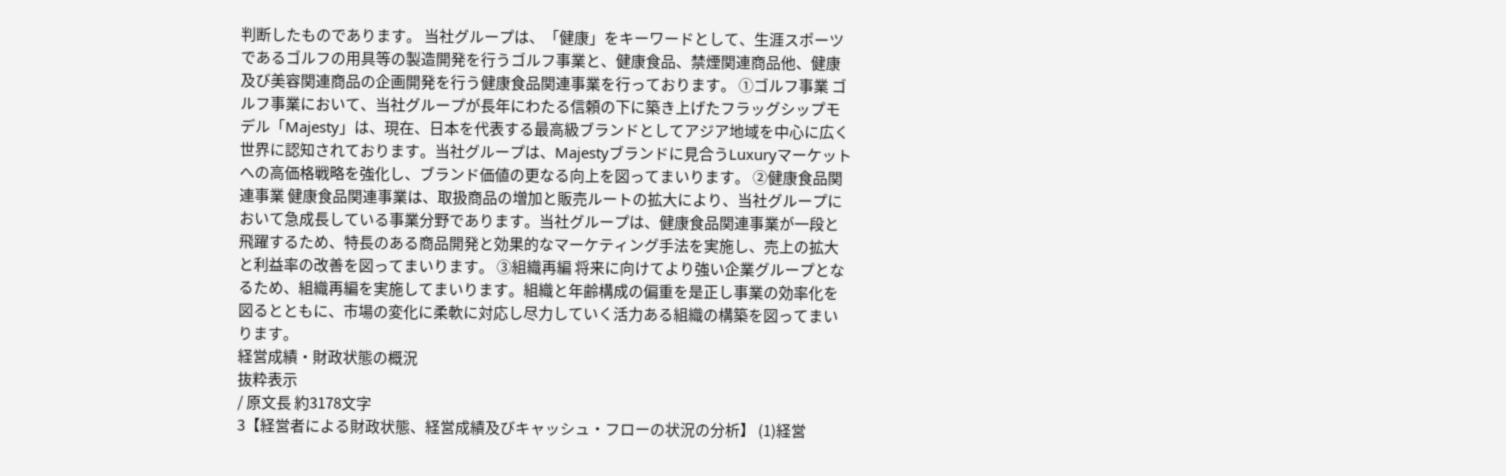判断したものであります。 当社グループは、「健康」をキーワードとして、生涯スポーツであるゴルフの用具等の製造開発を行うゴルフ事業と、健康食品、禁煙関連商品他、健康及び美容関連商品の企画開発を行う健康食品関連事業を行っております。 ①ゴルフ事業 ゴルフ事業において、当社グループが長年にわたる信頼の下に築き上げたフラッグシップモデル「Majesty」は、現在、日本を代表する最高級ブランドとしてアジア地域を中心に広く世界に認知されております。当社グループは、Majestyブランドに見合うLuxuryマーケットへの高価格戦略を強化し、ブランド価値の更なる向上を図ってまいります。 ②健康食品関連事業 健康食品関連事業は、取扱商品の増加と販売ルートの拡大により、当社グループにおいて急成長している事業分野であります。当社グループは、健康食品関連事業が一段と飛躍するため、特長のある商品開発と効果的なマーケティング手法を実施し、売上の拡大と利益率の改善を図ってまいります。 ③組織再編 将来に向けてより強い企業グループとなるため、組織再編を実施してまいります。組織と年齢構成の偏重を是正し事業の効率化を図るとともに、市場の変化に柔軟に対応し尽力していく活力ある組織の構築を図ってまいります。
経営成績・財政状態の概況
抜粋表示
/ 原文長 約3178文字
3【経営者による財政状態、経営成績及びキャッシュ・フローの状況の分析】 (1)経営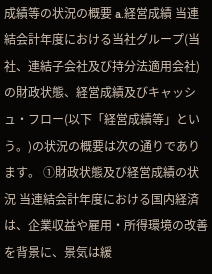成績等の状況の概要 a.経営成績 当連結会計年度における当社グループ(当社、連結子会社及び持分法適用会社)の財政状態、経営成績及びキャッシュ・フロー(以下「経営成績等」という。)の状況の概要は次の通りであります。 ①財政状態及び経営成績の状況 当連結会計年度における国内経済は、企業収益や雇用・所得環境の改善を背景に、景気は緩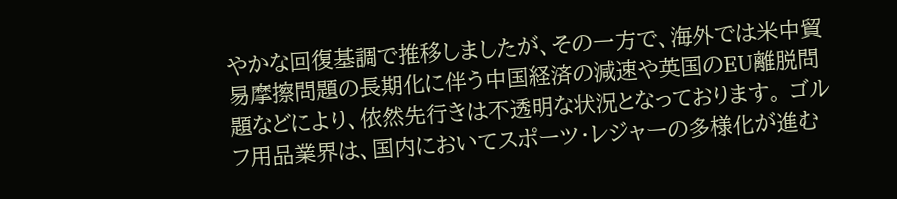やかな回復基調で推移しましたが、その一方で、海外では米中貿易摩擦問題の長期化に伴う中国経済の減速や英国のEU離脱問題などにより、依然先行きは不透明な状況となっております。 ゴルフ用品業界は、国内においてスポーツ・レジャーの多様化が進む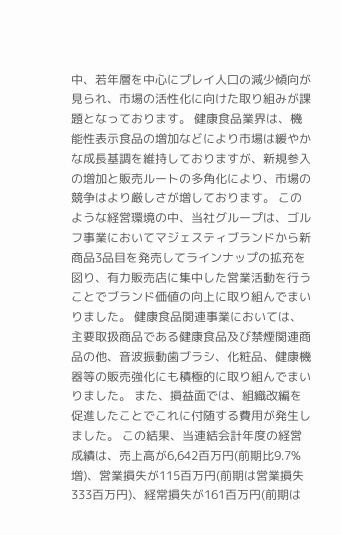中、若年層を中心にプレイ人口の減少傾向が見られ、市場の活性化に向けた取り組みが課題となっております。 健康食品業界は、機能性表示食品の増加などにより市場は緩やかな成長基調を維持しておりますが、新規参入の増加と販売ルートの多角化により、市場の競争はより厳しさが増しております。 このような経営環境の中、当社グループは、ゴルフ事業においてマジェスティブランドから新商品3品目を発売してラインナップの拡充を図り、有力販売店に集中した営業活動を行うことでブランド価値の向上に取り組んでまいりました。 健康食品関連事業においては、主要取扱商品である健康食品及び禁煙関連商品の他、音波振動歯ブラシ、化粧品、健康機器等の販売強化にも積極的に取り組んでまいりました。 また、損益面では、組織改編を促進したことでこれに付随する費用が発生しました。 この結果、当連結会計年度の経営成績は、売上高が6,642百万円(前期比9.7%増)、営業損失が115百万円(前期は営業損失333百万円)、経常損失が161百万円(前期は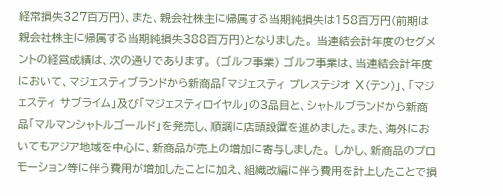経常損失327百万円)、また、親会社株主に帰属する当期純損失は158百万円(前期は親会社株主に帰属する当期純損失388百万円)となりました。 当連結会計年度のセグメントの経営成績は、次の通りであります。 (ゴルフ事業) ゴルフ事業は、当連結会計年度において、マジェスティブランドから新商品「マジェスティ プレステジオ Ⅹ(テン)」、「マジェスティ サブライム」及び「マジェスティロイヤル」の3品目と、シャトルブランドから新商品「マルマンシャトルゴールド」を発売し、順調に店頭設置を進めました。また、海外においてもアジア地域を中心に、新商品が売上の増加に寄与しました。 しかし、新商品のプロモーション等に伴う費用が増加したことに加え、組織改編に伴う費用を計上したことで損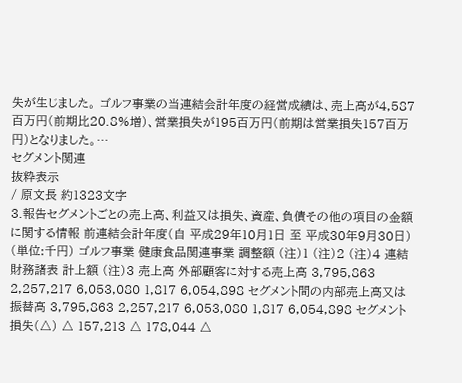失が生じました。 ゴルフ事業の当連結会計年度の経営成績は、売上高が4,587百万円(前期比20.8%増)、営業損失が195百万円(前期は営業損失157百万円)となりました。…
セグメント関連
抜粋表示
/ 原文長 約1323文字
3.報告セグメントごとの売上高、利益又は損失、資産、負債その他の項目の金額に関する情報 前連結会計年度(自 平成29年10月1日 至 平成30年9月30日) (単位:千円) ゴルフ事業 健康食品関連事業 調整額 (注)1 (注)2 (注)4 連結 財務諸表 計上額 (注)3 売上高 外部顧客に対する売上高 3,795,863 2,257,217 6,053,080 1,817 6,054,898 セグメント間の内部売上高又は振替高 3,795,863 2,257,217 6,053,080 1,817 6,054,898 セグメント損失(△) △ 157,213 △ 178,044 △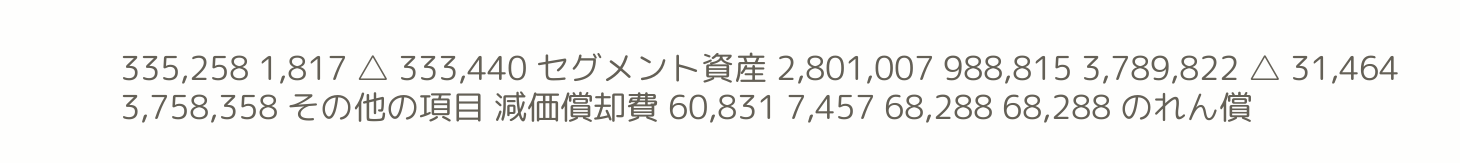335,258 1,817 △ 333,440 セグメント資産 2,801,007 988,815 3,789,822 △ 31,464 3,758,358 その他の項目 減価償却費 60,831 7,457 68,288 68,288 のれん償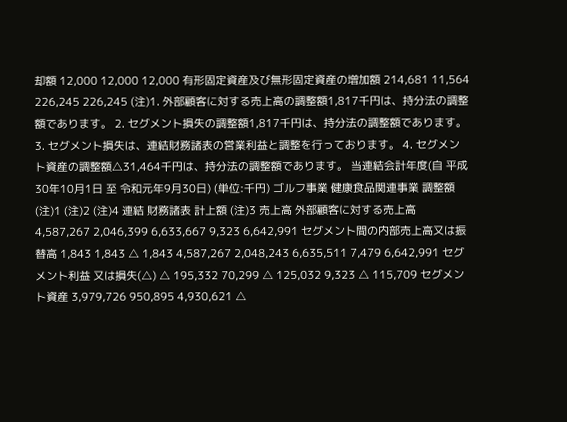却額 12,000 12,000 12,000 有形固定資産及び無形固定資産の増加額 214,681 11,564 226,245 226,245 (注)1. 外部顧客に対する売上高の調整額1,817千円は、持分法の調整額であります。 2. セグメント損失の調整額1,817千円は、持分法の調整額であります。 3. セグメント損失は、連結財務諸表の営業利益と調整を行っております。 4. セグメント資産の調整額△31,464千円は、持分法の調整額であります。 当連結会計年度(自 平成30年10月1日 至 令和元年9月30日) (単位:千円) ゴルフ事業 健康食品関連事業 調整額 (注)1 (注)2 (注)4 連結 財務諸表 計上額 (注)3 売上高 外部顧客に対する売上高 4,587,267 2,046,399 6,633,667 9,323 6,642,991 セグメント間の内部売上高又は振替高 1,843 1,843 △ 1,843 4,587,267 2,048,243 6,635,511 7,479 6,642,991 セグメント利益 又は損失(△) △ 195,332 70,299 △ 125,032 9,323 △ 115,709 セグメント資産 3,979,726 950,895 4,930,621 △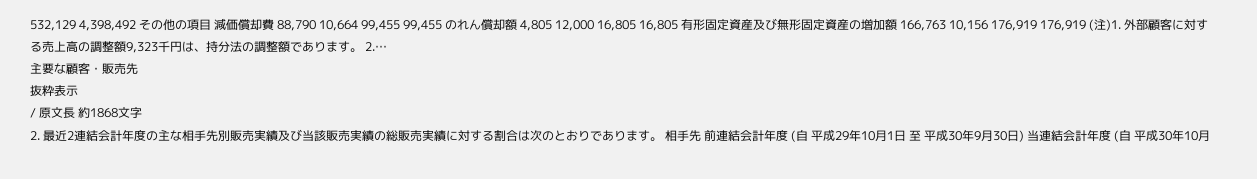532,129 4,398,492 その他の項目 減価償却費 88,790 10,664 99,455 99,455 のれん償却額 4,805 12,000 16,805 16,805 有形固定資産及び無形固定資産の増加額 166,763 10,156 176,919 176,919 (注)1. 外部顧客に対する売上高の調整額9,323千円は、持分法の調整額であります。 2.…
主要な顧客・販売先
抜粋表示
/ 原文長 約1868文字
2. 最近2連結会計年度の主な相手先別販売実績及び当該販売実績の総販売実績に対する割合は次のとおりであります。 相手先 前連結会計年度 (自 平成29年10月1日 至 平成30年9月30日) 当連結会計年度 (自 平成30年10月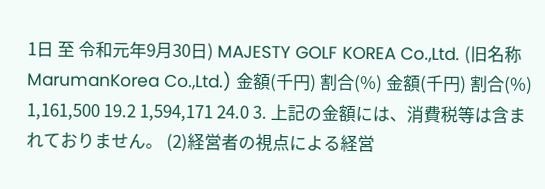1日 至 令和元年9月30日) MAJESTY GOLF KOREA Co.,Ltd. (旧名称MarumanKorea Co.,Ltd.) 金額(千円) 割合(%) 金額(千円) 割合(%) 1,161,500 19.2 1,594,171 24.0 3. 上記の金額には、消費税等は含まれておりません。 (2)経営者の視点による経営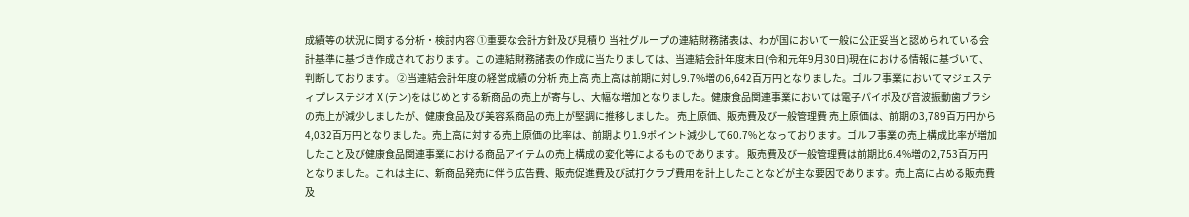成績等の状況に関する分析・検討内容 ①重要な会計方針及び見積り 当社グループの連結財務諸表は、わが国において一般に公正妥当と認められている会計基準に基づき作成されております。この連結財務諸表の作成に当たりましては、当連結会計年度末日(令和元年9月30日)現在における情報に基づいて、判断しております。 ②当連結会計年度の経営成績の分析 売上高 売上高は前期に対し9.7%増の6,642百万円となりました。ゴルフ事業においてマジェスティプレステジオⅩ(テン)をはじめとする新商品の売上が寄与し、大幅な増加となりました。健康食品関連事業においては電子パイポ及び音波振動歯ブラシの売上が減少しましたが、健康食品及び美容系商品の売上が堅調に推移しました。 売上原価、販売費及び一般管理費 売上原価は、前期の3,789百万円から4,032百万円となりました。売上高に対する売上原価の比率は、前期より1.9ポイント減少して60.7%となっております。ゴルフ事業の売上構成比率が増加したこと及び健康食品関連事業における商品アイテムの売上構成の変化等によるものであります。 販売費及び一般管理費は前期比6.4%増の2,753百万円となりました。これは主に、新商品発売に伴う広告費、販売促進費及び試打クラブ費用を計上したことなどが主な要因であります。売上高に占める販売費及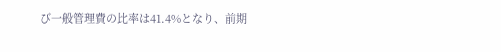び一般管理費の比率は41.4%となり、前期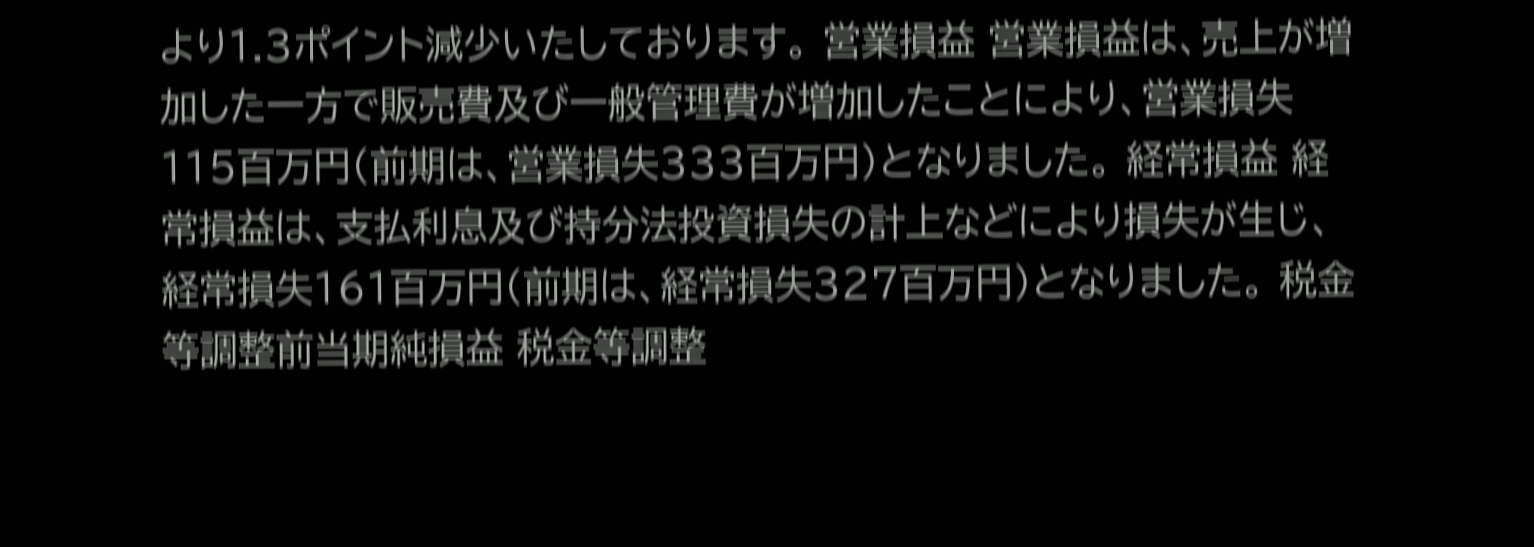より1.3ポイント減少いたしております。 営業損益 営業損益は、売上が増加した一方で販売費及び一般管理費が増加したことにより、営業損失115百万円(前期は、営業損失333百万円)となりました。 経常損益 経常損益は、支払利息及び持分法投資損失の計上などにより損失が生じ、経常損失161百万円(前期は、経常損失327百万円)となりました。 税金等調整前当期純損益 税金等調整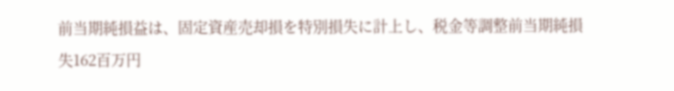前当期純損益は、固定資産売却損を特別損失に計上し、税金等調整前当期純損失162百万円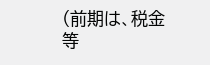(前期は、税金等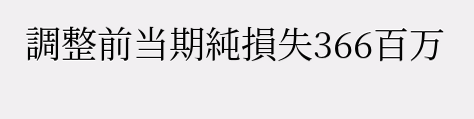調整前当期純損失366百万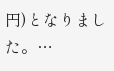円)となりました。…